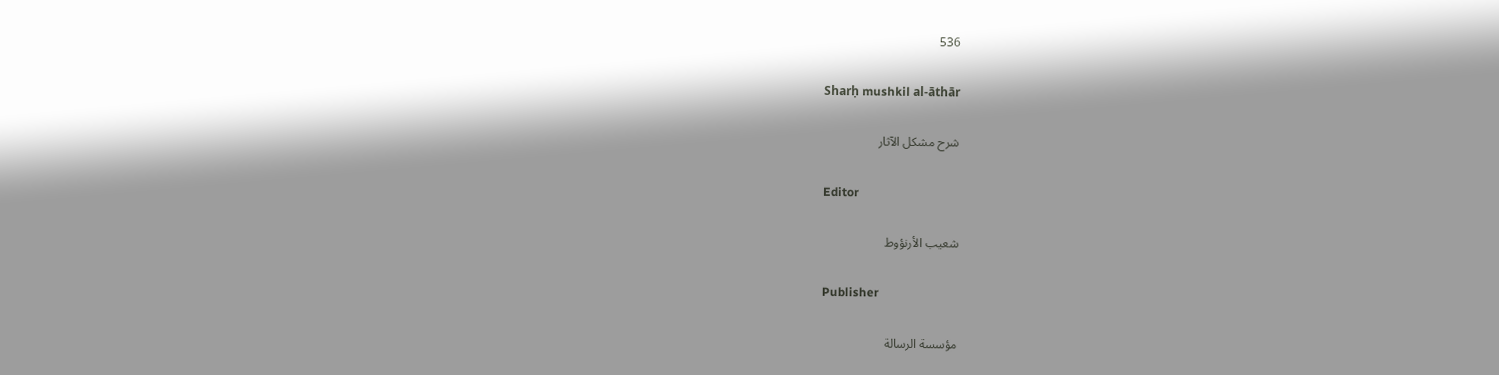536

Sharḥ mushkil al-āthār

شرح مشكل الآثار

Editor

شعيب الأرنؤوط

Publisher

مؤسسة الرسالة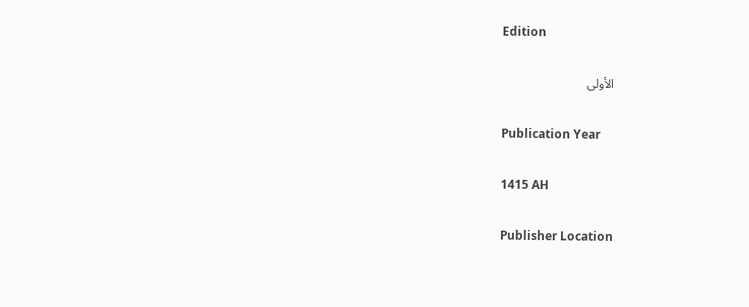Edition

الأولى

Publication Year

1415 AH

Publisher Location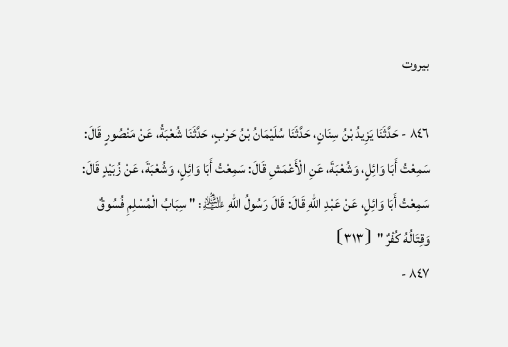بيروت

٨٤٦ - حَدَّثَنَا يَزِيدُ بْنُ سِنَانٍ، حَدَّثَنَا سُلَيْمَانُ بْنُ حَرْبٍ، حَدَّثَنَا شُعْبَةُ، عَنْ مَنْصُورٍ قَالَ: سَمِعْتُ أَبَا وَائِلٍ، وَشُعْبَةَ، عَنِ الْأَعْمَشِ قَالَ: سَمِعْتُ أَبَا وَائِلٍ، وَشُعْبَةَ، عَنْ زُبَيْدٍ قَالَ: سَمِعْتُ أَبَا وَائِلٍ، عَنْ عَبْدِ اللهِ قَالَ: قَالَ رَسُولُ اللهِ ﵇: " سِبَابُ الْمُسْلِمِ فُسُوقٌ وَقِتَالُهُ كُفْرٌ " ⦗٣١٣⦘
٨٤٧ -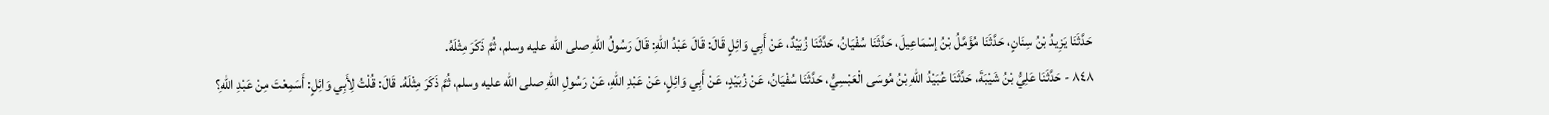حَدَّثَنَا يَزِيدُ بْنُ سِنَانٍ، حَدَّثَنَا مُؤَمَّلُ بْنُ إسْمَاعِيلَ، حَدَّثَنَا سُفْيَانُ، حَدَّثَنَا زُبَيْدٌ، عَنْ أَبِي وَائِلٍ قَالَ: قَالَ عَبْدُ اللهِ: قَالَ رَسُولُ اللهِ صلى الله عليه وسلم، ثُمَّ ذَكَرَ مِثْلَهُ.
٨٤٨ - حَدَّثَنَا عَلِيُّ بْنُ شَيْبَةَ، حَدَّثَنَا عُبَيْدُ اللهِ بْنُ مُوسَى الْعَبْسِيُّ، حَدَّثَنَا سُفْيَانُ، عَنْ زُبَيْدٍ، عَنْ أَبِي وَائِلٍ، عَنْ عَبْدِ اللهِ، عَنْ رَسُولِ اللهِ صلى الله عليه وسلم، ثُمَّ ذَكَرَ مِثْلَهُ. قَالَ: قُلْتُ لِأَبِي وَائِلٍ: أَسَمِعْتَ مِنْ عَبْدِ اللهِ؟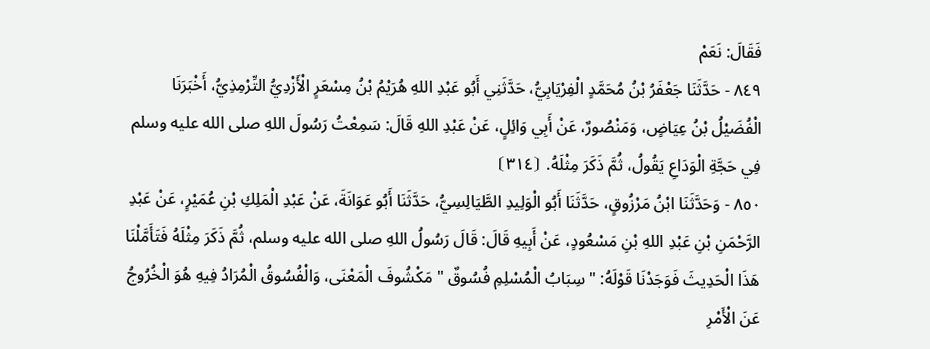فَقَالَ: نَعَمْ
٨٤٩ - حَدَّثَنَا جَعْفَرُ بْنُ مُحَمَّدٍ الْفِرْيَابِيُّ، حَدَّثَنِي أَبُو عَبْدِ اللهِ هُرَيْمُ بْنُ مِسْعَرٍ الْأَزْدِيُّ التِّرْمِذِيُّ، أَخْبَرَنَا الْفُضَيْلُ بْنُ عِيَاضٍ، وَمَنْصُورٌ، عَنْ أَبِي وَائِلٍ، عَنْ عَبْدِ اللهِ قَالَ: سَمِعْتُ رَسُولَ اللهِ صلى الله عليه وسلم فِي حَجَّةِ الْوَدَاعِ يَقُولُ، ثُمَّ ذَكَرَ مِثْلَهُ. ⦗٣١٤⦘
٨٥٠ - وَحَدَّثَنَا ابْنُ مَرْزُوقٍ، حَدَّثَنَا أَبُو الْوَلِيدِ الطَّيَالِسِيُّ، حَدَّثَنَا أَبُو عَوَانَةَ، عَنْ عَبْدِ الْمَلِكِ بْنِ عُمَيْرٍ، عَنْ عَبْدِ الرَّحْمَنِ بْنِ عَبْدِ اللهِ بْنِ مَسْعُودٍ، عَنْ أَبِيهِ قَالَ: قَالَ رَسُولُ اللهِ صلى الله عليه وسلم، ثُمَّ ذَكَرَ مِثْلَهُ فَتَأَمَّلْنَا هَذَا الْحَدِيثَ فَوَجَدْنَا قَوْلَهُ: " سِبَابُ الْمُسْلِمِ فُسُوقٌ " مَكْشُوفَ الْمَعْنَى، وَالْفُسُوقُ الْمُرَادُ فِيهِ هُوَ الْخُرُوجُ عَنَ الْأَمْرِ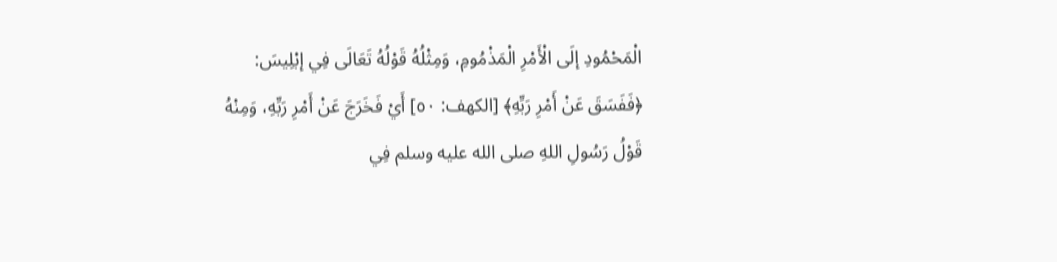الْمَحْمُودِ إلَى الْأَمْرِ الْمَذْمُومِ، وَمِثْلُهُ قَوْلُهُ تَعَالَى فِي إبْلِيسَ: ﴿فَفَسَقَ عَنْ أَمْرِ رَبِّهِ﴾ [الكهف: ٥٠] أَيْ فَخَرَجَ عَنْ أَمْرِ رَبِّهِ، وَمِنْهُ قَوْلُ رَسُولِ اللهِ صلى الله عليه وسلم فِي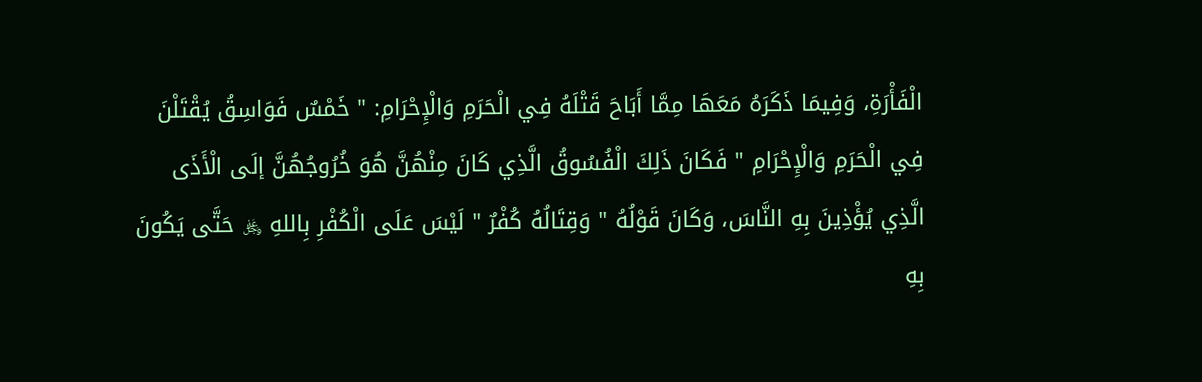الْفَأْرَةِ، وَفِيمَا ذَكَرَهُ مَعَهَا مِمَّا أَبَاحَ قَتْلَهُ فِي الْحَرَمِ وَالْإِحْرَامِ: " خَمْسٌ فَوَاسِقُ يُقْتَلْنَ فِي الْحَرَمِ وَالْإِحْرَامِ " فَكَانَ ذَلِكَ الْفُسُوقُ الَّذِي كَانَ مِنْهُنَّ هُوَ خُرُوجُهُنَّ إلَى الْأَذَى الَّذِي يُؤْذِينَ بِهِ النَّاسَ، وَكَانَ قَوْلُهُ " وَقِتَالُهُ كُفْرٌ " لَيْسَ عَلَى الْكُفْرِ بِاللهِ ﷿ حَتَّى يَكُونَ بِهِ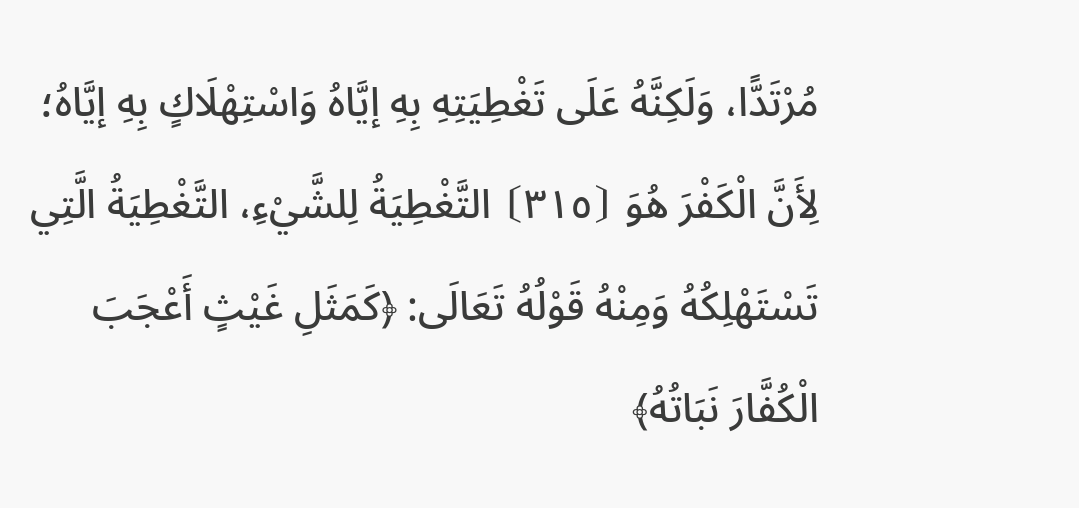مُرْتَدًّا، وَلَكِنَّهُ عَلَى تَغْطِيَتِهِ بِهِ إيَّاهُ وَاسْتِهْلَاكٍ بِهِ إيَّاهُ؛ لِأَنَّ الْكَفْرَ هُوَ ⦗٣١٥⦘ التَّغْطِيَةُ لِلشَّيْءِ، التَّغْطِيَةُ الَّتِي تَسْتَهْلِكُهُ وَمِنْهُ قَوْلُهُ تَعَالَى: ﴿كَمَثَلِ غَيْثٍ أَعْجَبَ الْكُفَّارَ نَبَاتُهُ﴾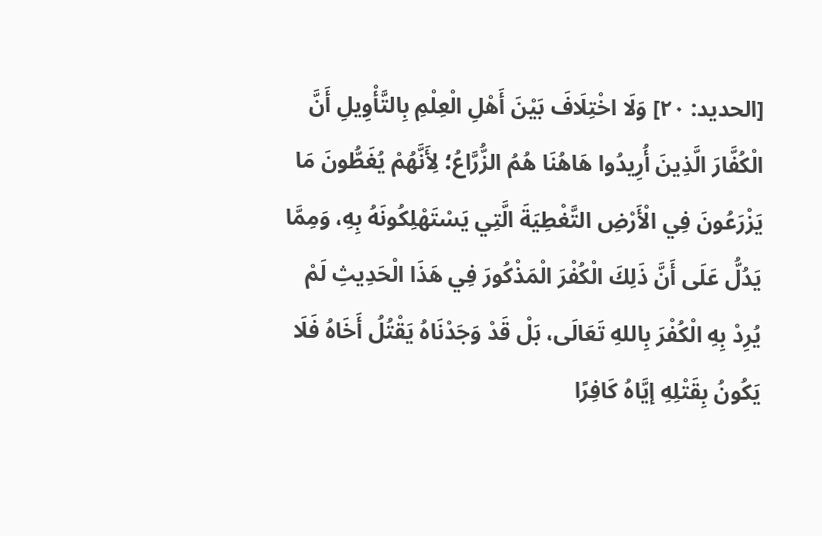[الحديد: ٢٠] وَلَا اخْتِلَافَ بَيْنَ أَهْلِ الْعِلْمِ بِالتَّأْوِيلِ أَنَّ الْكُفَّارَ الَّذِينَ أُرِيدُوا هَاهُنَا هُمُ الزُّرَّاعُ؛ لِأَنَّهُمْ يُغَطُّونَ مَا يَزْرَعُونَ فِي الْأَرْضِ التَّغْطِيَةَ الَّتِي يَسْتَهْلِكُونَهُ بِهِ، وَمِمَّا يَدُلُّ عَلَى أَنَّ ذَلِكَ الْكُفْرَ الْمَذْكُورَ فِي هَذَا الْحَدِيثِ لَمْ يُرِدْ بِهِ الْكُفْرَ بِاللهِ تَعَالَى، بَلْ قَدْ وَجَدْنَاهُ يَقْتُلُ أَخَاهُ فَلَا يَكُونُ بِقَتْلِهِ إيَّاهُ كَافِرًا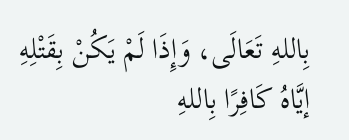بِاللهِ تَعَالَى، وَإِذَا لَمْ يَكُنْ بِقَتْلِهِ إيَّاهُ كَافِرًا بِاللهِ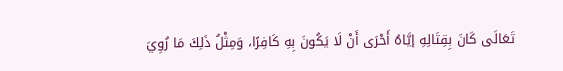تَعَالَى كَانَ بِقِتَالِهِ إيَّاهُ أَحْرَى أَنْ لَا يَكُونَ بِهِ كَافِرًا، وَمِثْلُ ذَلِكَ مَا رُوِيَ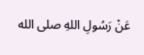عَنْ رَسُولِ اللهِ صلى الله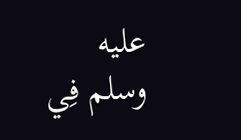عليه وسلم فِي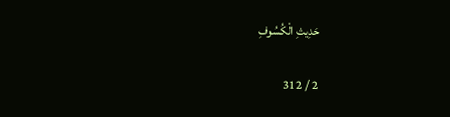حَدِيثِ الْكُسُوفِ

2 / 312